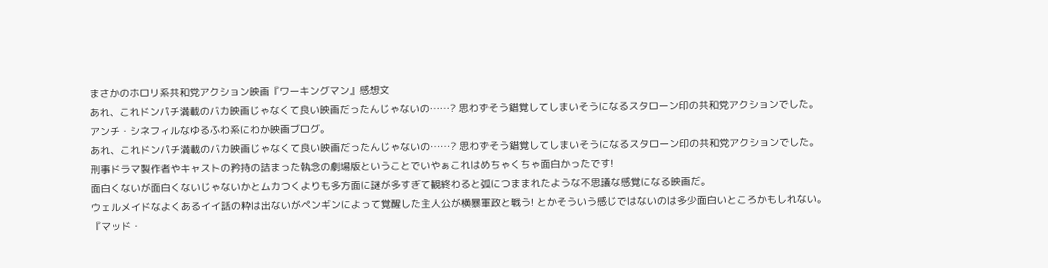まさかのホロリ系共和党アクション映画『ワーキングマン』感想文
あれ、これドンパチ満載のバカ映画じゃなくて良い映画だったんじゃないの……? 思わずそう錯覚してしまいそうになるスタローン印の共和党アクションでした。
アンチ・シネフィルなゆるふわ系にわか映画ブログ。
あれ、これドンパチ満載のバカ映画じゃなくて良い映画だったんじゃないの……? 思わずそう錯覚してしまいそうになるスタローン印の共和党アクションでした。
刑事ドラマ製作者やキャストの矜持の詰まった執念の劇場版ということでいやぁこれはめちゃくちゃ面白かったです!
面白くないが面白くないじゃないかとムカつくよりも多方面に謎が多すぎて観終わると弧につままれたような不思議な感覚になる映画だ。
ウェルメイドなよくあるイイ話の粋は出ないがペンギンによって覚醒した主人公が横暴軍政と戦う! とかそういう感じではないのは多少面白いところかもしれない。
『マッド・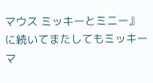マウス ミッキーとミニー』に続いてまたしてもミッキーマ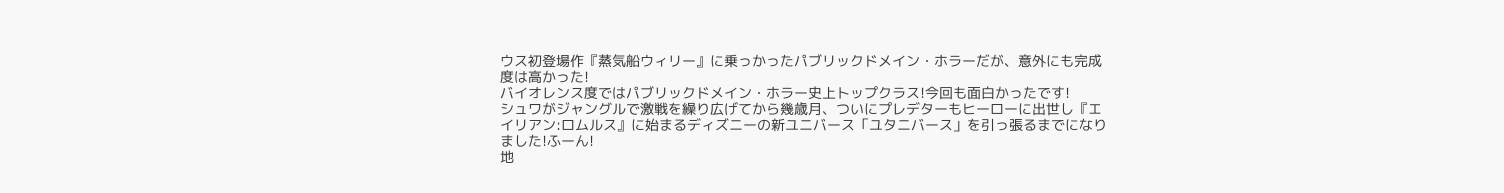ウス初登場作『蒸気船ウィリー』に乗っかったパブリックドメイン・ホラーだが、意外にも完成度は高かった!
バイオレンス度ではパブリックドメイン・ホラー史上トップクラス!今回も面白かったです!
シュワがジャングルで激戦を繰り広げてから幾歳月、ついにプレデターもヒーローに出世し『エイリアン:ロムルス』に始まるディズニーの新ユニバース「ユタニバース」を引っ張るまでになりました!ふーん!
地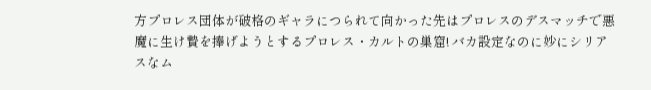方プロレス団体が破格のギャラにつられて向かった先はプロレスのデスマッチで悪魔に生け贄を捧げようとするプロレス・カルトの巣窟! バカ設定なのに妙にシリアスなム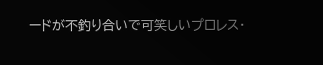ードが不釣り合いで可笑しいプロレス・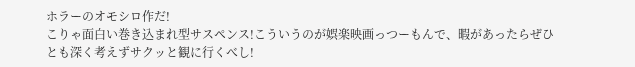ホラーのオモシロ作だ!
こりゃ面白い巻き込まれ型サスペンス!こういうのが娯楽映画っつーもんで、暇があったらぜひとも深く考えずサクッと観に行くべし!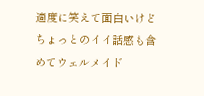適度に笑えて面白いけどちょっとのイイ話感も含めてウェルメイド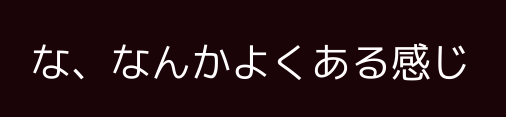な、なんかよくある感じ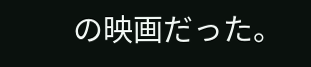の映画だった。